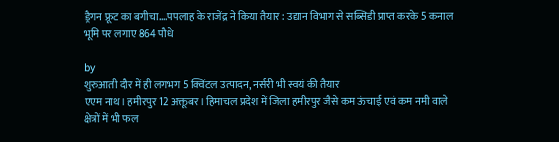ड्रैगन फ्रूट का बगीचा….पपलाह के राजेंद्र ने किया तैयार : उद्यान विभाग से सब्सिडी प्राप्त करके 5 कनाल भूमि पर लगाए 864 पौधे

by
शुरुआती दौर में ही लगभग 5 क्विंटल उत्पादन, नर्सरी भी स्वयं की तैयार
एएम नाथ। हमीरपुर 12 अक्तूबर। हिमाचल प्रदेश में जिला हमीरपुर जैसे कम ऊंचाई एवं कम नमी वाले क्षेत्रों में भी फल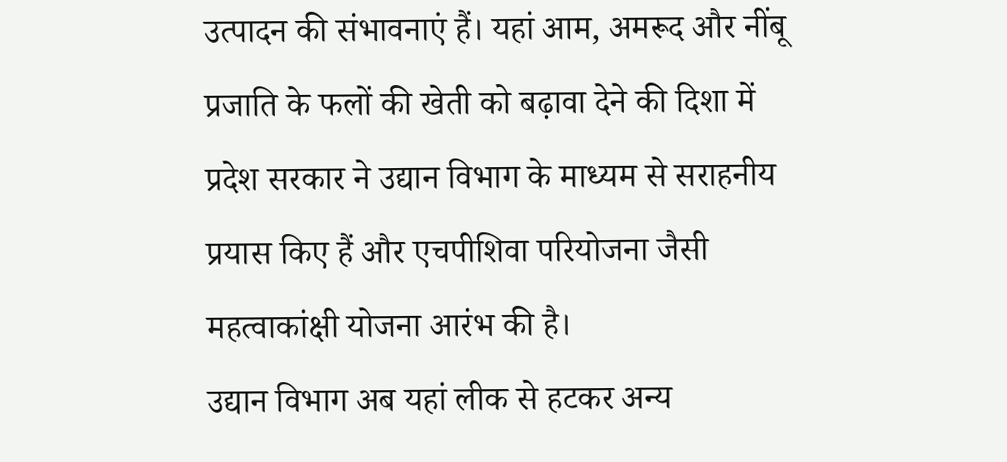उत्पादन की संभावनाएं हैं। यहां आम, अमरूद और नींबू प्रजाति के फलों की खेती को बढ़ावा देने की दिशा में प्रदेश सरकार ने उद्यान विभाग के माध्यम से सराहनीय प्रयास किए हैं और एचपीशिवा परियोजना जैसी महत्वाकांक्षी योजना आरंभ की है।
उद्यान विभाग अब यहां लीक से हटकर अन्य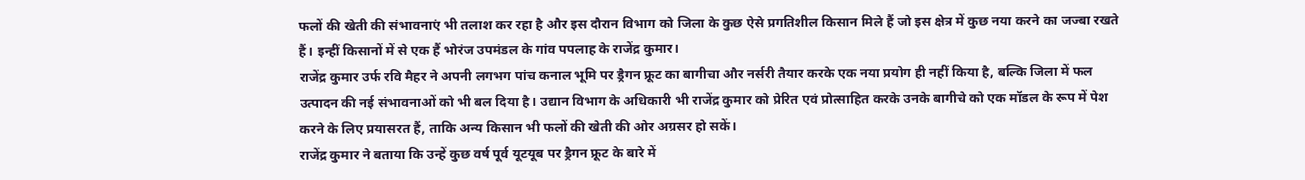फलों की खेती की संभावनाएं भी तलाश कर रहा है और इस दौरान विभाग को जिला के कुछ ऐसे प्रगतिशील किसान मिले हैं जो इस क्षेत्र में कुछ नया करने का जज्बा रखते हैं। इन्हीं किसानों में से एक हैं भोरंज उपमंडल के गांव पपलाह के राजेंद्र कुमार।
राजेंद्र कुमार उर्फ रवि मैहर ने अपनी लगभग पांच कनाल भूमि पर ड्रैगन फ्रूट का बागीचा और नर्सरी तैयार करके एक नया प्रयोग ही नहीं किया है, बल्कि जिला में फल उत्पादन की नई संभावनाओं को भी बल दिया है। उद्यान विभाग के अधिकारी भी राजेंद्र कुमार को प्रेरित एवं प्रोत्साहित करके उनके बागीचे को एक मॉडल के रूप में पेश करने के लिए प्रयासरत हैं, ताकि अन्य किसान भी फलों की खेती की ओर अग्रसर हो सकें।
राजेंद्र कुमार ने बताया कि उन्हें कुछ वर्ष पूर्व यूटयूब पर ड्रैगन फ्रूट के बारे में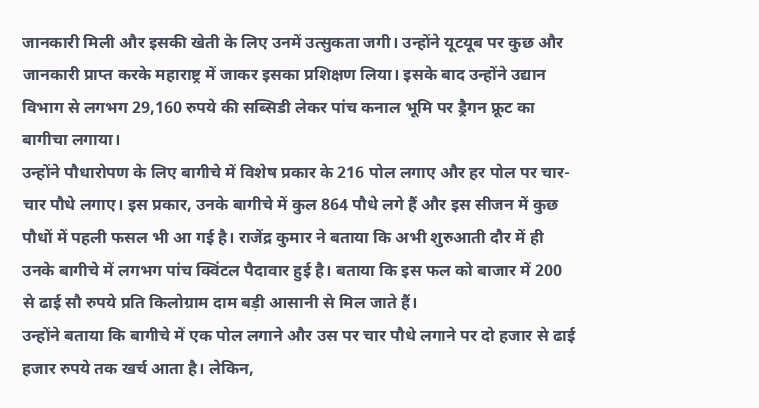जानकारी मिली और इसकी खेती के लिए उनमें उत्सुकता जगी। उन्होंने यूटयूब पर कुछ और जानकारी प्राप्त करके महाराष्ट्र में जाकर इसका प्रशिक्षण लिया। इसके बाद उन्होंने उद्यान विभाग से लगभग 29,160 रुपये की सब्सिडी लेकर पांच कनाल भूमि पर ड्रैगन फ्रूट का बागीचा लगाया।
उन्होंने पौधारोपण के लिए बागीचे में विशेष प्रकार के 216 पोल लगाए और हर पोल पर चार-चार पौधे लगाए। इस प्रकार, उनके बागीचे में कुल 864 पौधे लगे हैं और इस सीजन में कुछ पौधों में पहली फसल भी आ गई है। राजेंद्र कुमार ने बताया कि अभी शुरुआती दौर में ही उनके बागीचे में लगभग पांच क्विंटल पैदावार हुई है। बताया कि इस फल को बाजार में 200 से ढाई सौ रुपये प्रति किलोग्राम दाम बड़ी आसानी से मिल जाते हैं।
उन्होंने बताया कि बागीचे में एक पोल लगाने और उस पर चार पौधे लगाने पर दो हजार से ढाई हजार रुपये तक खर्च आता है। लेकिन,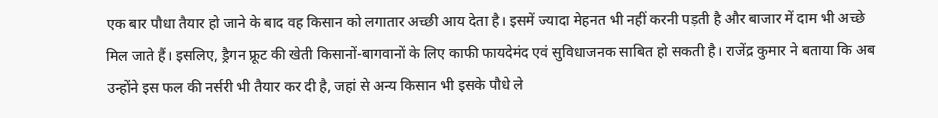एक बार पौधा तैयार हो जाने के बाद वह किसान को लगातार अच्छी आय देता है। इसमें ज्यादा मेहनत भी नहीं करनी पड़ती है और बाजार में दाम भी अच्छे मिल जाते हैं। इसलिए, ड्रैगन फ्रूट की खेती किसानों-बागवानों के लिए काफी फायदेमंद एवं सुविधाजनक साबित हो सकती है। राजेंद्र कुमार ने बताया कि अब उन्होंने इस फल की नर्सरी भी तैयार कर दी है, जहां से अन्य किसान भी इसके पौधे ले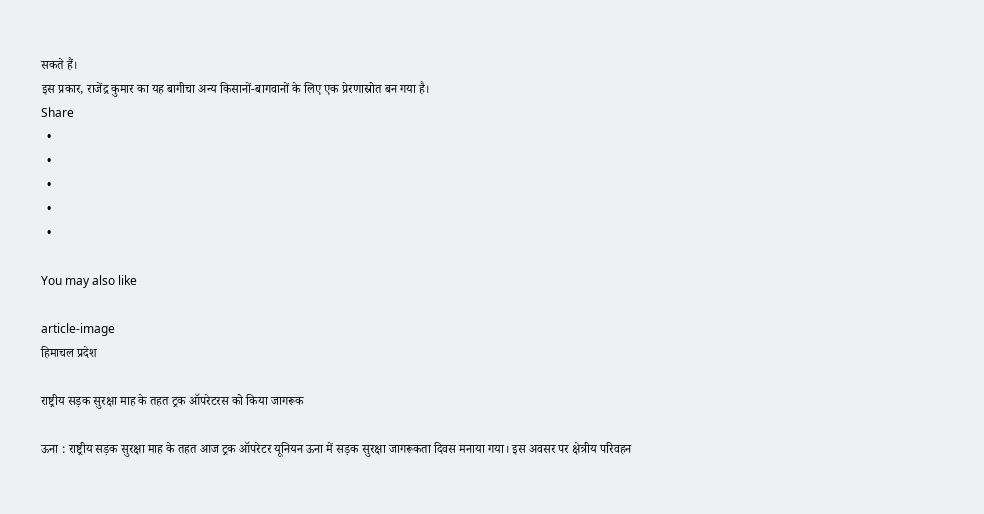सकते हैं।
इस प्रकार, राजेंद्र कुमार का यह बागीचा अन्य किसानों-बागवानों के लिए एक प्रेरणास्रोत बन गया है।
Share
  •
  •
  •
  •
  •

You may also like

article-image
हिमाचल प्रदेश

राष्ट्रीय सड़क सुरक्षा माह के तहत ट्रक ऑपरेटरस को किया जागरूक

ऊना : राष्ट्रीय सड़क सुरक्षा माह के तहत आज ट्रक ऑपरेटर यूनियन ऊना में सड़क सुरक्षा जागरूकता दिवस मनाया गया। इस अवसर पर क्षेत्रीय परिवहन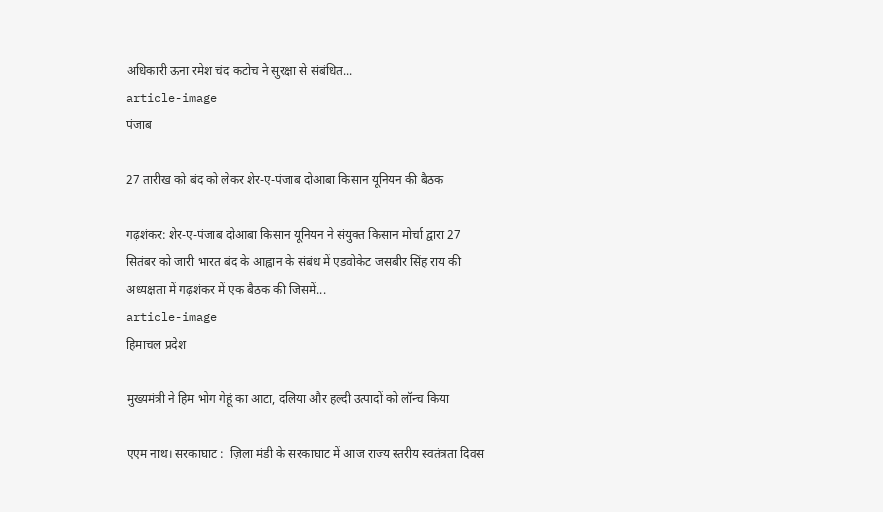अधिकारी ऊना रमेश चंद कटोच ने सुरक्षा से संबंधित...
article-image
पंजाब

27 तारीख को बंद को लेकर शेर-ए-पंजाब दोआबा किसान यूनियन की बैठक

गढ़शंकर: शेर-ए-पंजाब दोआबा किसान यूनियन ने संयुक्त किसान मोर्चा द्वारा 27 सितंबर को जारी भारत बंद के आह्वान के संबंध में एडवोकेट जसबीर सिंह राय की अध्यक्षता में गढ़शंकर में एक बैठक की जिसमें...
article-image
हिमाचल प्रदेश

मुख्यमंत्री ने हिम भोग गेहूं का आटा, दलिया और हल्दी उत्पादों को लॉन्च किया

एएम नाथ। सरकाघाट :  ज़िला मंडी के सरकाघाट में आज राज्य स्तरीय स्वतंत्रता दिवस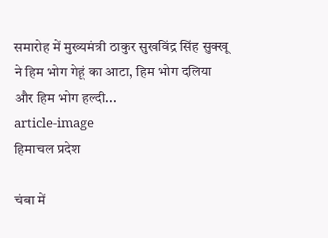समारोह में मुख्यमंत्री ठाकुर सुखविंद्र सिंह सुक्खू ने हिम भोग गेहूं का आटा, हिम भोग दलिया और हिम भोग हल्दी...
article-image
हिमाचल प्रदेश

चंबा में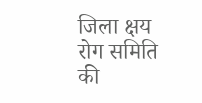जिला क्षय रोग समिति की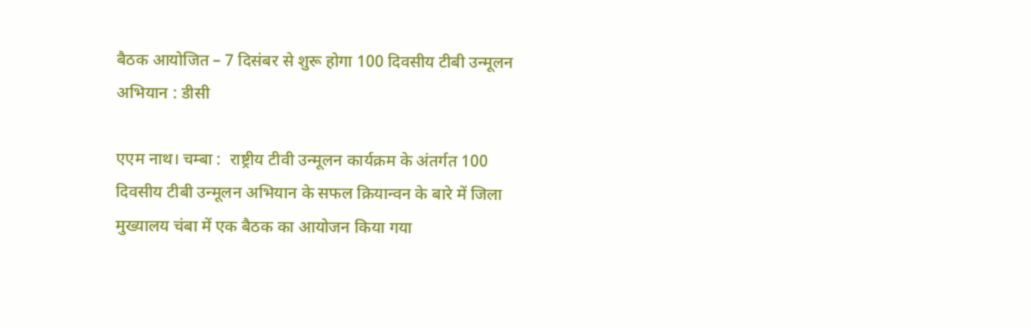बैठक आयोजित – 7 दिसंबर से शुरू होगा 100 दिवसीय टीबी उन्मूलन अभियान : डीसी

एएम नाथ। चम्बा :  राष्ट्रीय टीवी उन्मूलन कार्यक्रम के अंतर्गत 100 दिवसीय टीबी उन्मूलन अभियान के सफल क्रियान्वन के बारे में जिला मुख्यालय चंबा में एक बैठक का आयोजन किया गया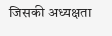जिसकी अध्यक्षता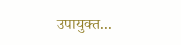उपायुक्त...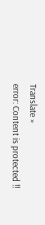Translate »
error: Content is protected !!